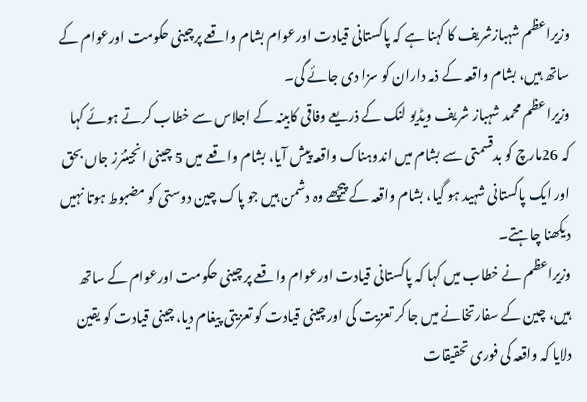وزیراعظم شہبازشریف کا کہنا ہے کہ پاکستانی قیادت اورعوام بشام واقعے پرچینی حکومت اورعوام کے ساتھ ہیں، بشام واقعہ کے ذمہ داران کو سزا دی جائے گی۔
وزیراعظم محمد شہباز شریف ویڈیو لنک کے ذریعے وفاقی کابینہ کے اجلاس سے خطاب کرتے ہوئے کہا کہ 26مارچ کو بدقسمتی سے بشام میں اندوہناک واقعہ پیش آیا، بشام واقعے میں 5 چینی انجینئرز جاں بحق اور ایک پاکستانی شہید ہو گیا، بشام واقعہ کے پیچھے وہ دشمن ہیں جو پاک چین دوستی کو مضبوط ہوتا نہیں دیکھنا چاہتے۔
وزیراعظم نے خطاب میں کہا کہ پاکستانی قیادت اورعوام واقعے پر چینی حکومت اورعوام کے ساتھ ہیں، چین کے سفارتخانے میں جا کر تعزیت کی اور چینی قیادت کو تعزیتی پیغام دیا، چینی قیادت کو یقین دلایا کہ واقعہ کی فوری تحقیقات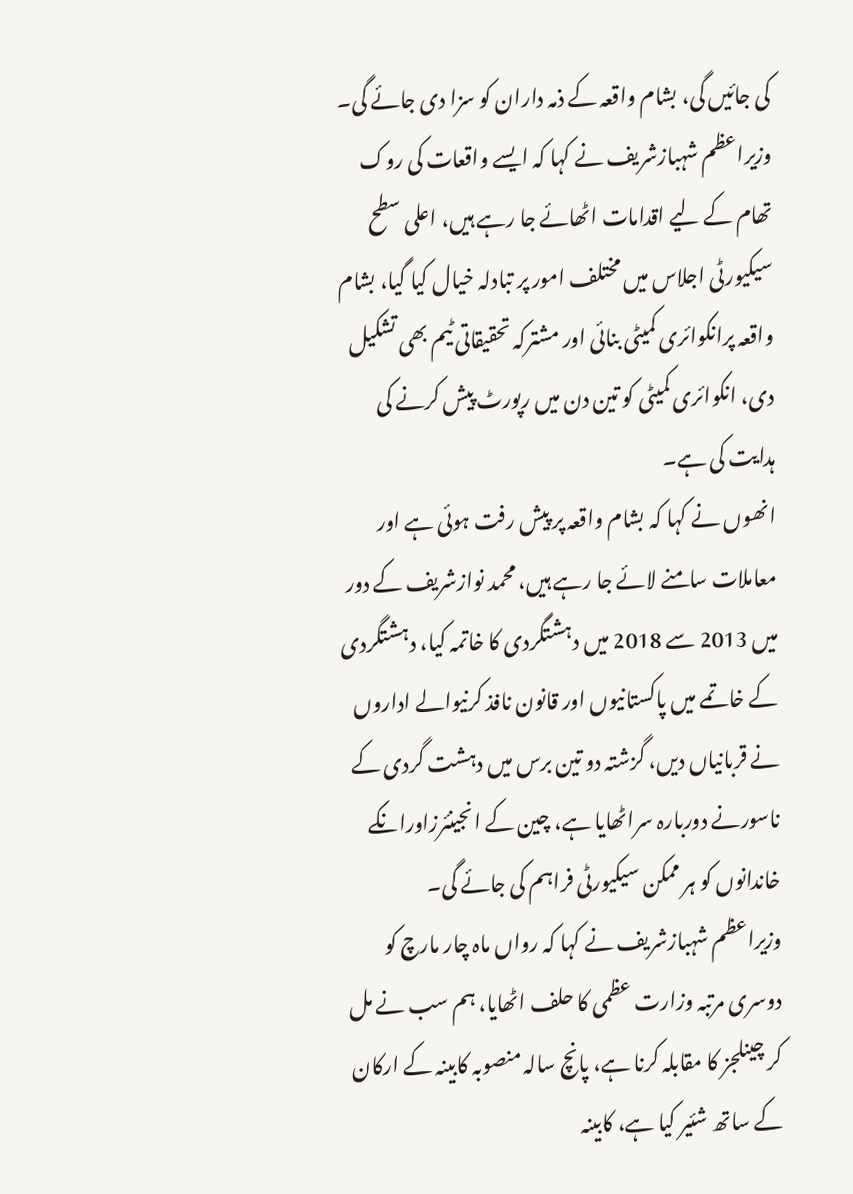کی جائیں گی، بشام واقعہ کے ذمہ داران کو سزا دی جائے گی۔
وزیراعظم شہبازشریف نے کہا کہ ایسے واقعات کی روک تھام کے لیے اقدامات اٹھائے جا رہے ہیں، اعلی سطح سیکیورٹی اجلاس میں مختلف امور پر تبادلہ خیال کیا گیا، بشام واقعہ پرانکوائری کمیٹی بنائی اور مشترکہ تحقیقاتی ٹیم بھی تشکیل دی، انکوائری کمیٹی کو تین دن میں رپورٹ پیش کرنے کی ہدایت کی ہے۔
انھوں نے کہا کہ بشام واقعہ پر پیش رفت ہوئی ہے اور معاملات سامنے لائے جا رہے ہیں، محمد نوازشریف کے دور میں 2013 سے 2018 میں دہشتگردی کا خاتمہ کیا، دہشتگردی کے خاتمے میں پاکستانیوں اور قانون نافذ کرنیوالے اداروں نے قربانیاں دیں، گزشتہ دو تین برس میں دہشت گردی کے ناسورنے دوربارہ سراٹھایا ہے، چین کے انجینئرزاورانکے خاندانوں کو ہر ممکن سیکیورٹی فراہم کی جائے گی۔
وزیراعظم شہبازشریف نے کہا کہ رواں ماہ چار مارچ کو دوسری مرتبہ وزارت عظمی کا حلف اٹھایا، ہم سب نے مل کر چینلجز کا مقابلہ کرنا ہے، پانچ سالہ منصوبہ کابینہ کے ارکان کے ساتھ شئیر کیا ہے، کابینہ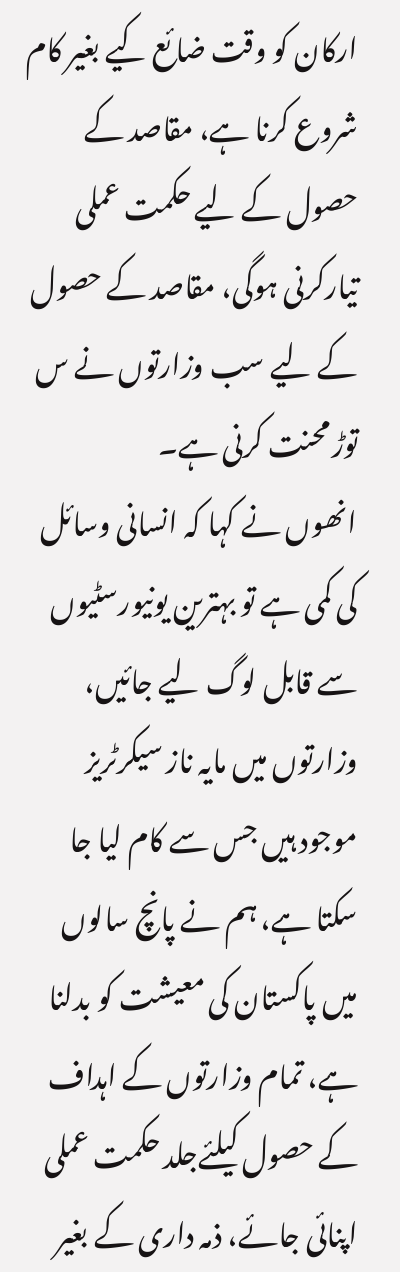ارکان کو وقت ضائع کیے بغیر کام شروع کرنا ہے، مقاصد کے حصول کے لیے حکمت عملی تیارکرنی ہوگی، مقاصد کے حصول کے لیے سب وزارتوں نے س توڑ محنت کرنی ہے۔
انھوں نے کہا کہ انسانی وسائل کی کمی ہے تو بہترین یونیورسٹیوں سے قابل لوگ لیے جائیں، وزارتوں میں مایہ ناز سیکرٹریز موجود ہیں جس سے کام لیا جا سکتا ہے، ہم نے پانچ سالوں میں پاکستان کی معیشت کو بدلنا ہے، تمام وزارتوں کے اہداف کے حصول کیلئےجلد حکمت عملی اپنائی جائے، ذمہ داری کے بغیر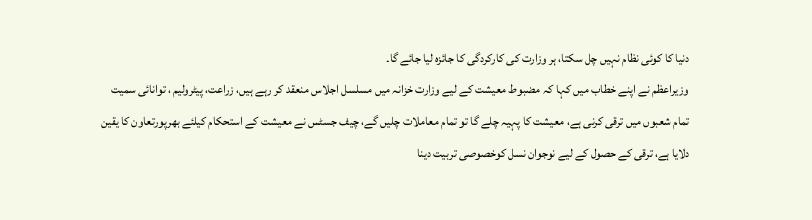دنیا کا کوئی نظام نہیں چل سکتا، ہر وزارت کی کارکردگی کا جائزہ لیا جائے گا۔
وزیراعظم نے اپنے خطاب میں کہا کہ مضبوط معیشت کے لیے وزارت خزانہ میں مسلسل اجلاس منعقد کر رہے ہیں، زراعت، پیٹرولیم ، توانائی سمیت تمام شعبوں میں ترقی کرنی ہے، معیشت کا پہیہ چلے گا تو تمام معاملات چلیں گے، چیف جسٹس نے معیشت کے استحکام کیلئے بھرپورتعاون کا یقین دلایا ہے، ترقی کے حصول کے لیے نوجوان نسل کوخصوصی تربیت دینا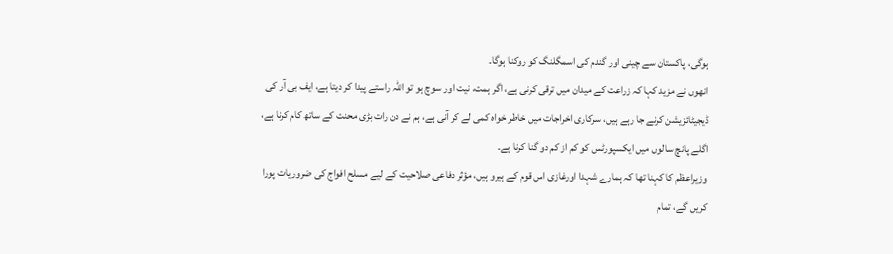ہوگی، پاکستان سے چینی اور گندم کی اسمگلنگ کو روکنا ہوگا۔
انھوں نے مزید کہا کہ زراعت کے میدان میں ترقی کرنی ہے، اگر ہمت، نیت اور سوچ ہو تو اللہ راستے پیدا کر دیتا ہے، ایف بی آر کی ڈیجیٹائزیشن کرنے جا رہے ہیں، سرکاری اخراجات میں خاطر خواہ کمی لے کر آنی ہے، ہم نے دن رات بڑی محنت کے ساتھ کام کرنا ہے، اگلے پانچ سالوں میں ایکسپورٹس کو کم از کم دو گنا کرنا ہے۔
وزیراعظم کا کہنا تھا کہ ہمارے شہدا اورغازی اس قوم کے ہیرو ہیں، مؤثر دفاعی صلاحیت کے لیے مسلح افواج کی ضروریات پورا کریں گے، تمام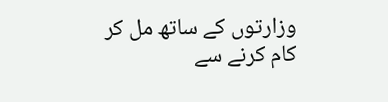وزارتوں کے ساتھ مل کر کام کرنے سے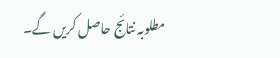مطلوبہ نتائج حاصل کریں گے۔